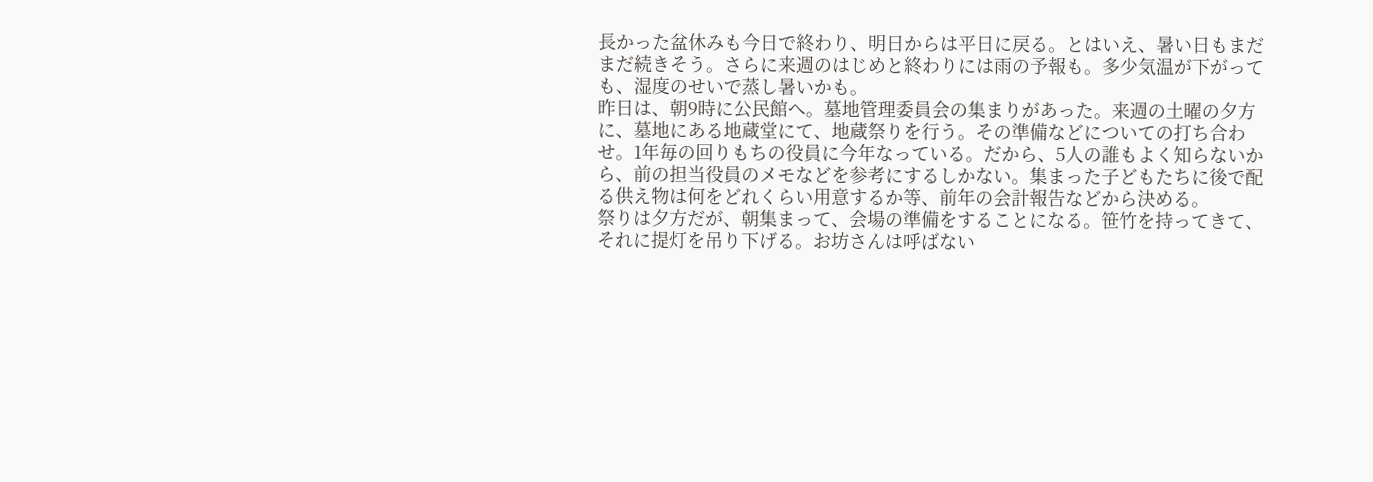長かった盆休みも今日で終わり、明日からは平日に戻る。とはいえ、暑い日もまだまだ続きそう。さらに来週のはじめと終わりには雨の予報も。多少気温が下がっても、湿度のせいで蒸し暑いかも。
昨日は、朝9時に公民館へ。墓地管理委員会の集まりがあった。来週の土曜の夕方に、墓地にある地蔵堂にて、地蔵祭りを行う。その準備などについての打ち合わせ。1年毎の回りもちの役員に今年なっている。だから、5人の誰もよく知らないから、前の担当役員のメモなどを参考にするしかない。集まった子どもたちに後で配る供え物は何をどれくらい用意するか等、前年の会計報告などから決める。
祭りは夕方だが、朝集まって、会場の準備をすることになる。笹竹を持ってきて、それに提灯を吊り下げる。お坊さんは呼ばない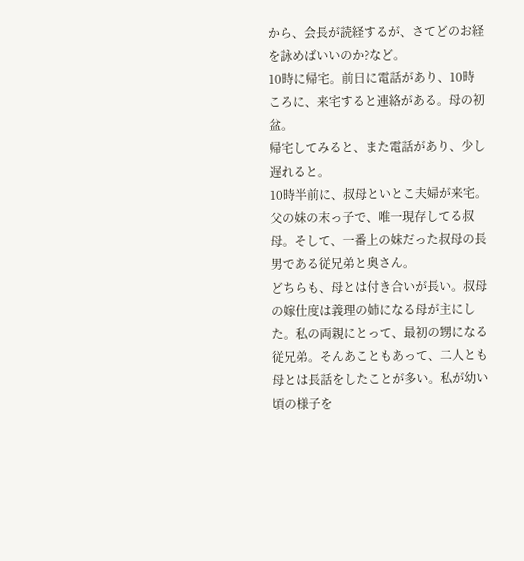から、会長が読経するが、さてどのお経を詠めばいいのか?など。
10時に帰宅。前日に電話があり、10時ころに、来宅すると連絡がある。母の初盆。
帰宅してみると、また電話があり、少し遅れると。
10時半前に、叔母といとこ夫婦が来宅。父の妹の末っ子で、唯一現存してる叔母。そして、一番上の妹だった叔母の長男である従兄弟と奥さん。
どちらも、母とは付き合いが長い。叔母の嫁仕度は義理の姉になる母が主にした。私の両親にとって、最初の甥になる従兄弟。そんあこともあって、二人とも母とは長話をしたことが多い。私が幼い頃の様子を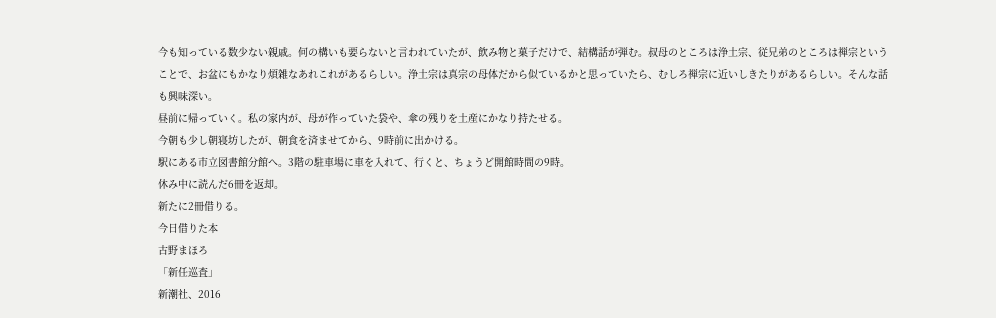今も知っている数少ない親戚。何の構いも要らないと言われていたが、飲み物と菓子だけで、結構話が弾む。叔母のところは浄土宗、従兄弟のところは禅宗ということで、お盆にもかなり煩雑なあれこれがあるらしい。浄土宗は真宗の母体だから似ているかと思っていたら、むしろ禅宗に近いしきたりがあるらしい。そんな話も興味深い。
昼前に帰っていく。私の家内が、母が作っていた袋や、傘の残りを土産にかなり持たせる。
今朝も少し朝寝坊したが、朝食を済ませてから、9時前に出かける。
駅にある市立図書館分館へ。3階の駐車場に車を入れて、行くと、ちょうど開館時間の9時。
休み中に読んだ6冊を返却。
新たに2冊借りる。
今日借りた本
古野まほろ
「新任巡査」
新潮社、2016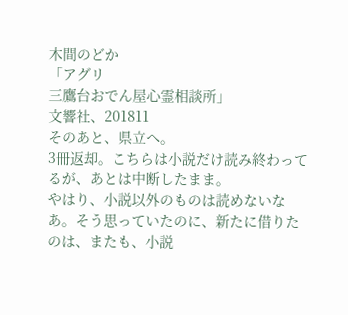木間のどか
「アグリ
三鷹台おでん屋心霊相談所」
文響社、201811
そのあと、県立へ。
3冊返却。こちらは小説だけ読み終わってるが、あとは中断したまま。
やはり、小説以外のものは読めないなあ。そう思っていたのに、新たに借りたのは、またも、小説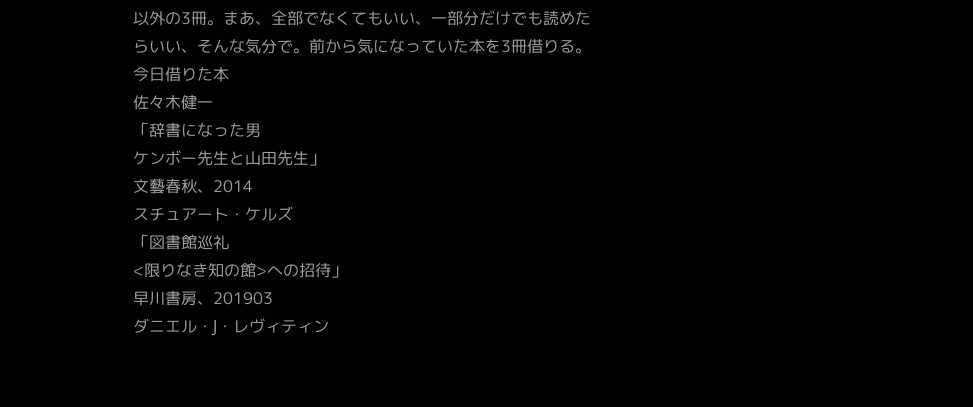以外の3冊。まあ、全部でなくてもいい、一部分だけでも読めたらいい、そんな気分で。前から気になっていた本を3冊借りる。
今日借りた本
佐々木健一
「辞書になった男
ケンボー先生と山田先生」
文藝春秋、2014
スチュアート・ケルズ
「図書館巡礼
<限りなき知の館>への招待」
早川書房、201903
ダニエル・J・レヴィティン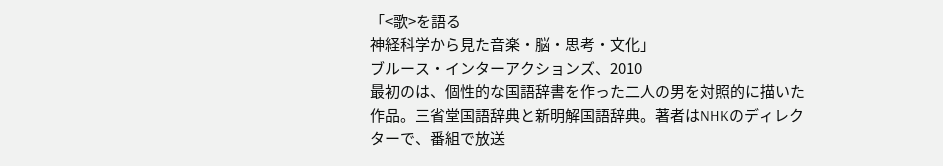「<歌>を語る
神経科学から見た音楽・脳・思考・文化」
ブルース・インターアクションズ、2010
最初のは、個性的な国語辞書を作った二人の男を対照的に描いた作品。三省堂国語辞典と新明解国語辞典。著者はNHKのディレクターで、番組で放送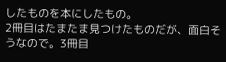したものを本にしたもの。
2冊目はたまたま見つけたものだが、面白そうなので。3冊目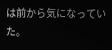は前から気になっていた。